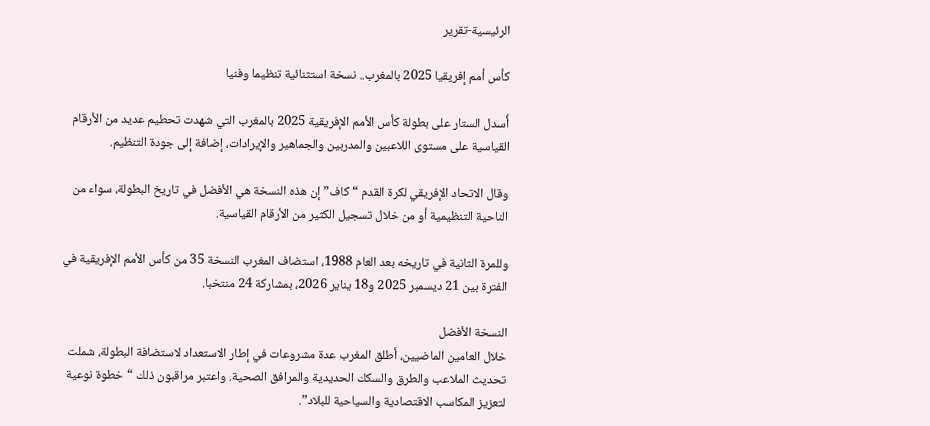الرئيسية-تقرير

كأس أمم إفريقيا 2025 بالمغرب.. نسخة استثنائية تنظيما وفنيا

أُسدل الستار على بطولة كأس الأمم الإفريقية 2025 بالمغرب التي شهدت تحطيم عديد من الأرقام القياسية على مستوى اللاعبين والمدربين والجماهير والإيرادات، إضافة إلى جودة التنظيم.

وقال الاتحاد الإفريقي لكرة القدم “كاف” إن هذه النسخة هي الأفضل في تاريخ البطولة، سواء من الناحية التنظيمية أو من خلال تسجيل الكثير من الأرقام القياسية.

وللمرة الثانية في تاريخه بعد العام 1988، استضاف المغرب النسخة 35 من كأس الأمم الإفريقية في الفترة بين 21 ديسمبر 2025 و18 يناير 2026، بمشاركة 24 منتخبا.

النسخة الأفضل
خلال العامين الماضيين، أطلق المغرب عدة مشروعات في إطار الاستعداد لاستضافة البطولة، شملت تحديث الملاعب والطرق والسكك الحديدية والمرافق الصحية. واعتبر مراقبون ذلك “خطوة نوعية لتعزيز المكاسب الاقتصادية والسياحية للبلاد”.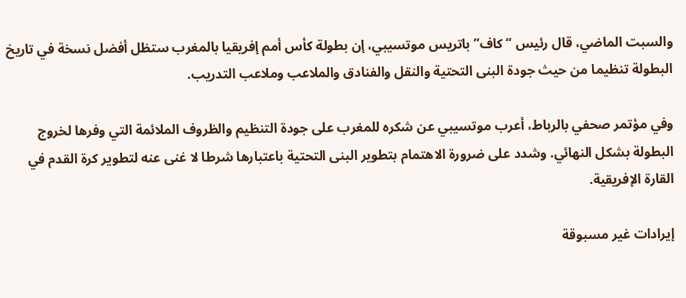والسبت الماضي، قال رئيس “كاف” باتريس موتسيبي، إن بطولة كأس أمم إفريقيا بالمغرب ستظل أفضل نسخة في تاريخ البطولة تنظيما من حيث جودة البنى التحتية والنقل والفنادق والملاعب وملاعب التدريب.

وفي مؤتمر صحفي بالرباط، أعرب موتسيبي عن شكره للمغرب على جودة التنظيم والظروف الملائمة التي وفرها لخروج البطولة بشكل النهائي. وشدد على ضرورة الاهتمام بتطوير البنى التحتية باعتبارها شرطا لا غنى عنه لتطوير كرة القدم في القارة الإفريقية.

إيرادات غير مسبوقة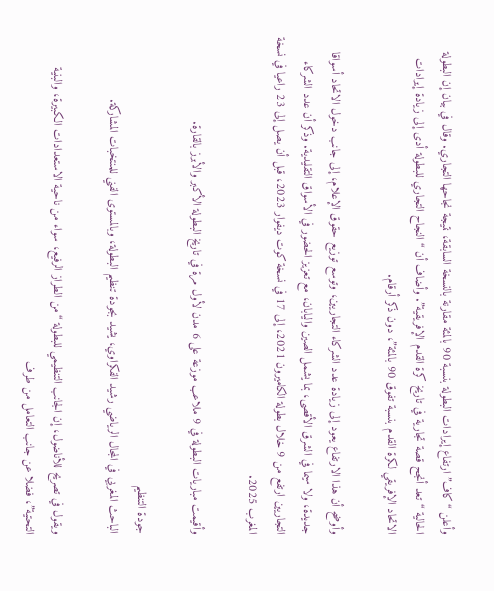وأعلن “كاف” ارتفاع إيرادات البطولة بنسبة 90 بالمئة مقارنة بالنسخة السابقة، نتيجة نجاحها التجاري. وقال في بيان إن البطولة الحالية “تعد أنجح قصة تجارية في تاريخ كرة القدم الإفريقية”. وأضاف أن “النجاح التجاري للبطولة أدى إلى زيادة إيرادات الاتحاد الإفريقي لكرة القدم بنسبة تفوق 90 بالمئة”، دون ذكر أرقام.

وأوضح أن هذا الارتفاع يعود إلى زيادة عدد الشركاء التجاريين، وتوسع توزيع حقوق الإعلام، إلى جانب دخول الاتحاد أسواقا جديدة، ولا سيما في الشرق الأقصى، بما يشمل الصين واليابان، مع تعزيز الحضور في الأسواق التقليدية. وذكر أن عدد الشركاء التجاريين ارتفع من 9 خلال بطولة الكاميرون 2021، إلى 17 في نسخة كوت ديفوار 2023، قبل أن يصل إلى 23 راعيا في نسخة المغرب 2025.

وأقيمت مباريات البطولة في 9 ملاعب موزعة على 6 مدن لأول مرة في تاريخ البطولة الأكبر والأبرز بالقارة.

جودة التنظيم
الباحث المغربي في المجال الرياضي رشيد الفكراوي، يشيد بجودة تنظيم البطولة، وبالمستوى الفني للمنتخبات المشاركة.

ويقول في تصريح للأناضول، إن الجانب التنظيمي للبطولة “من الطراز الرفيع، سواء من ناحية الاستعدادات الكبيرة، والبنية التحتية”، فضلا عن جانب التعامل من طرف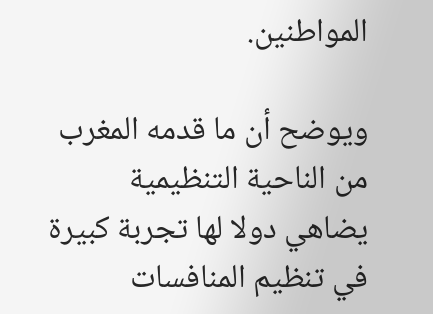المواطنين.

ويوضح أن ما قدمه المغرب من الناحية التنظيمية يضاهي دولا لها تجربة كبيرة في تنظيم المنافسات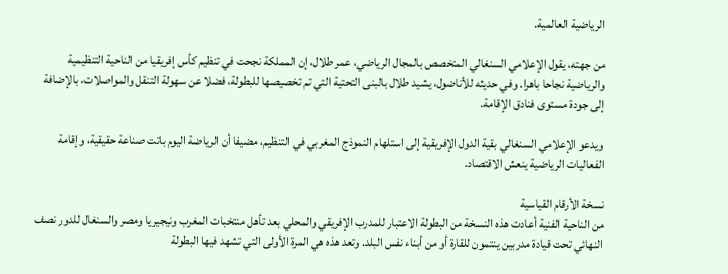الرياضية العالمية.

من جهته، يقول الإعلامي السنغالي المتخصص بالمجال الرياضي، عمر طلال، إن المملكة نجحت في تنظيم كأس إفريقيا من الناحية التنظيمية والرياضية نجاحا باهرا. وفي حديثه للأناضول، يشيد طلال بالبنى التحتية التي تم تخصيصها للبطولة، فضلا عن سهولة التنقل والمواصلات، بالإضافة إلى جودة مستوى فنادق الإقامة.

ويدعو الإعلامي السنغالي بقية الدول الإفريقية إلى استلهام النموذج المغربي في التنظيم، مضيفا أن الرياضة اليوم باتت صناعة حقيقية، وإقامة الفعاليات الرياضية ينعش الاقتصاد.

نسخة الأرقام القياسية
من الناحية الفنية أعادت هذه النسخة من البطولة الاعتبار للمدرب الإفريقي والمحلي بعد تأهل منتخبات المغرب ونيجيريا ومصر والسنغال للدور نصف النهائي تحت قيادة مدربين ينتمون للقارة أو من أبناء نفس البلد. وتعد هذه هي المرة الأولى التي تشهد فيها البطولة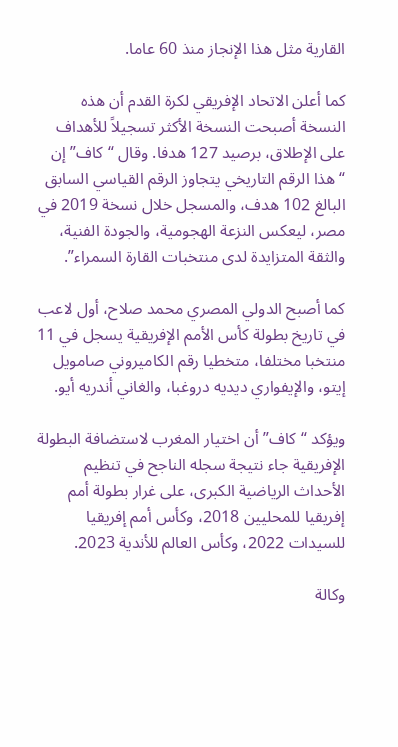القارية مثل هذا الإنجاز منذ 60 عاما.

كما أعلن الاتحاد الإفريقي لكرة القدم أن هذه النسخة أصبحت النسخة الأكثر تسجيلاً للأهداف على الإطلاق، برصيد 127 هدفا. وقال “كاف” إن “هذا الرقم التاريخي يتجاوز الرقم القياسي السابق البالغ 102 هدف، والمسجل خلال نسخة 2019 في مصر، ليعكس النزعة الهجومية، والجودة الفنية، والثقة المتزايدة لدى منتخبات القارة السمراء”.

كما أصبح الدولي المصري محمد صلاح، أول لاعب في تاريخ بطولة كأس الأمم الإفريقية يسجل في 11 منتخبا مختلفا، متخطيا رقم الكاميروني صامويل إيتو، والإيفواري ديديه دروغبا، والغاني أندريه أيو.

ويؤكد “كاف” أن اختيار المغرب لاستضافة البطولة الإفريقية جاء نتيجة سجله الناجح في تنظيم الأحداث الرياضية الكبرى، على غرار بطولة أمم إفريقيا للمحليين 2018، وكأس أمم إفريقيا للسيدات 2022، وكأس العالم للأندية 2023.

وكالة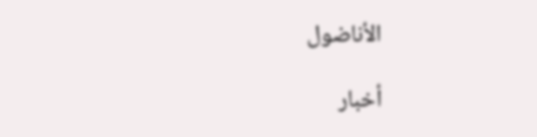الأناضول

أخبار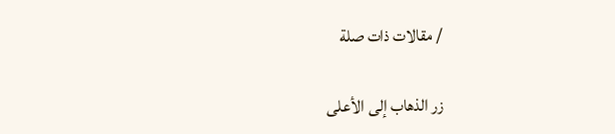/ مقالات ذات صلة

زر الذهاب إلى الأعلى